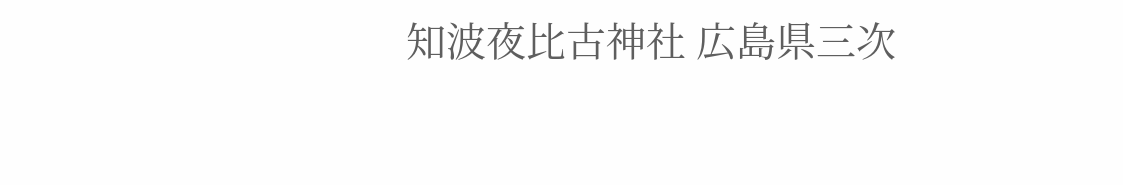知波夜比古神社 広島県三次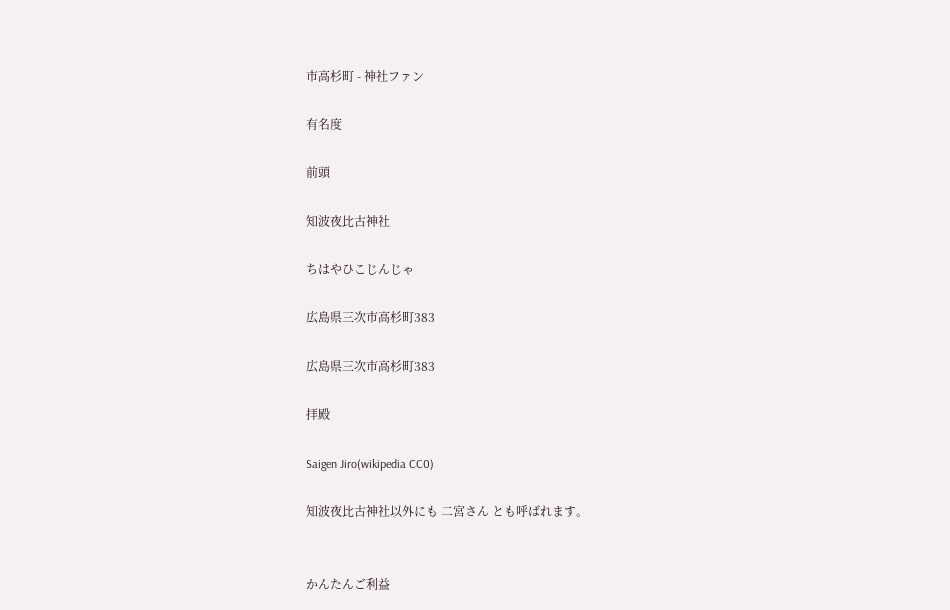市高杉町 - 神社ファン

有名度

前頭

知波夜比古神社

ちはやひこじんじゃ

広島県三次市高杉町383

広島県三次市高杉町383

拝殿

Saigen Jiro(wikipedia CC0)

知波夜比古神社以外にも 二宮さん とも呼ばれます。


かんたんご利益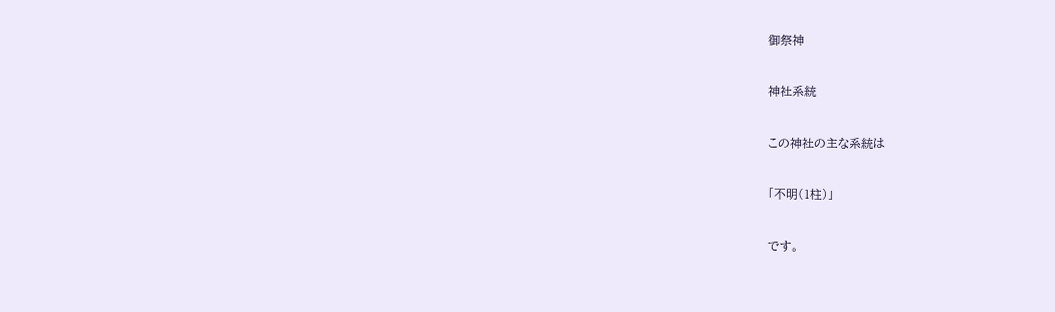御祭神

神社系統

この神社の主な系統は

「不明(1柱)」

です。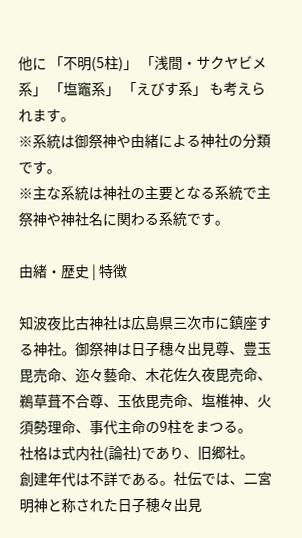他に 「不明(5柱)」 「浅間・サクヤビメ系」 「塩竈系」 「えびす系」 も考えられます。
※系統は御祭神や由緒による神社の分類です。
※主な系統は神社の主要となる系統で主祭神や神社名に関わる系統です。

由緒・歴史 | 特徴

知波夜比古神社は広島県三次市に鎮座する神社。御祭神は日子穗々出見尊、豊玉毘売命、迩々藝命、木花佐久夜毘売命、鵜草葺不合尊、玉依毘売命、塩椎神、火須勢理命、事代主命の9柱をまつる。
社格は式内社(論社)であり、旧郷社。
創建年代は不詳である。社伝では、二宮明神と称された日子穂々出見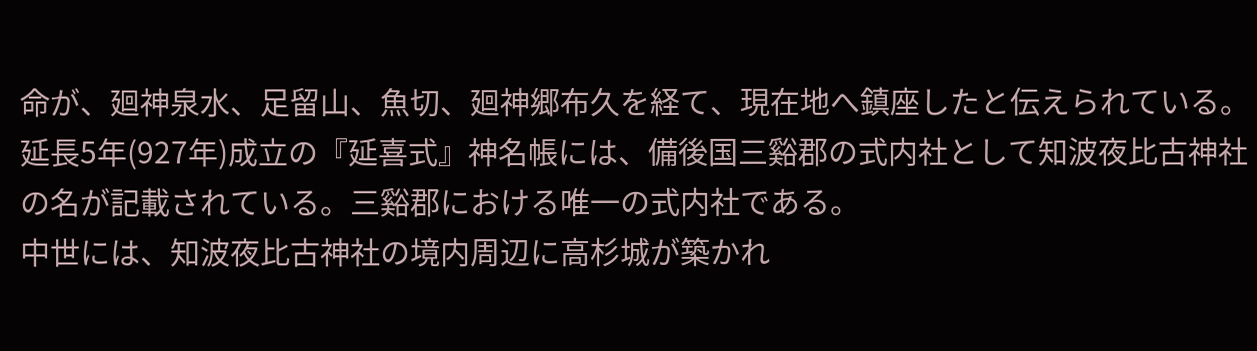命が、廻神泉水、足留山、魚切、廻神郷布久を経て、現在地へ鎮座したと伝えられている。
延長5年(927年)成立の『延喜式』神名帳には、備後国三谿郡の式内社として知波夜比古神社の名が記載されている。三谿郡における唯一の式内社である。
中世には、知波夜比古神社の境内周辺に高杉城が築かれ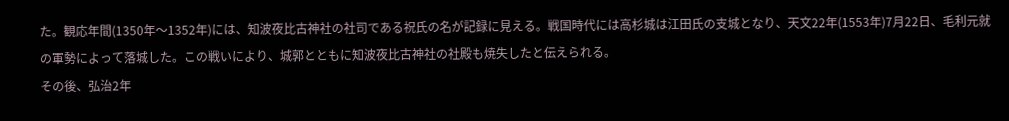た。観応年間(1350年〜1352年)には、知波夜比古神社の社司である祝氏の名が記録に見える。戦国時代には高杉城は江田氏の支城となり、天文22年(1553年)7月22日、毛利元就の軍勢によって落城した。この戦いにより、城郭とともに知波夜比古神社の社殿も焼失したと伝えられる。
その後、弘治2年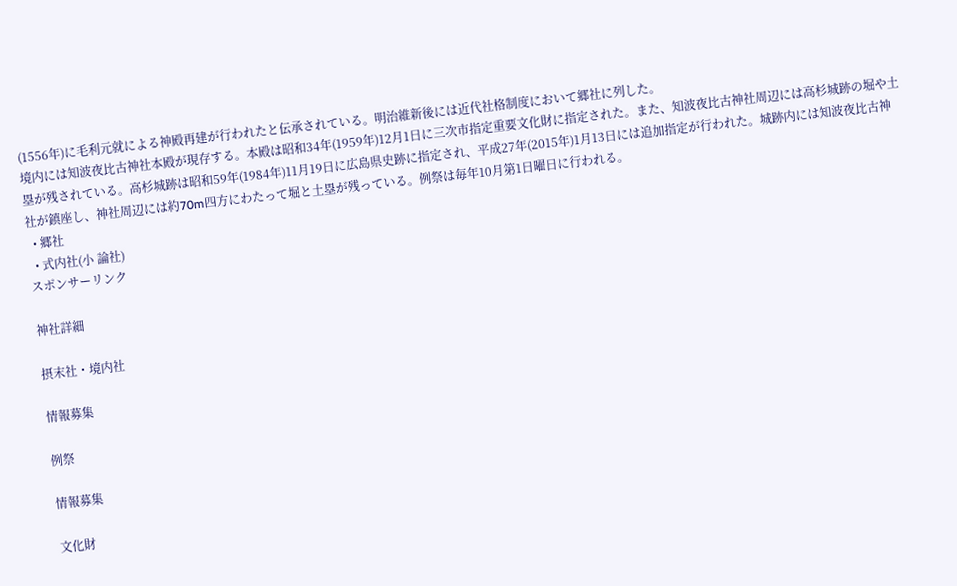(1556年)に毛利元就による神殿再建が行われたと伝承されている。明治維新後には近代社格制度において郷社に列した。
境内には知波夜比古神社本殿が現存する。本殿は昭和34年(1959年)12月1日に三次市指定重要文化財に指定された。また、知波夜比古神社周辺には高杉城跡の堀や土塁が残されている。高杉城跡は昭和59年(1984年)11月19日に広島県史跡に指定され、平成27年(2015年)1月13日には追加指定が行われた。城跡内には知波夜比古神社が鎮座し、神社周辺には約70m四方にわたって堀と土塁が残っている。例祭は毎年10月第1日曜日に行われる。
  • 郷社
  • 式内社(小 論社)
スポンサーリンク

神社詳細

摂末社・境内社

情報募集

例祭

情報募集

文化財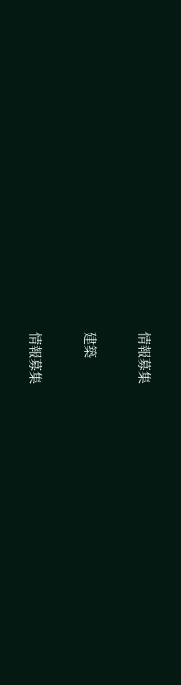情報募集

建築

情報募集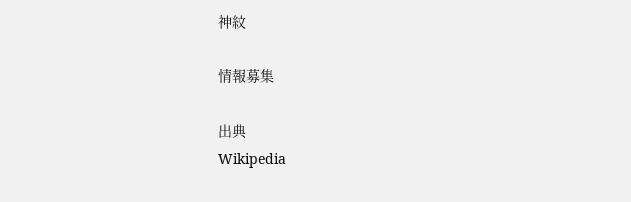神紋

情報募集

出典
Wikipedia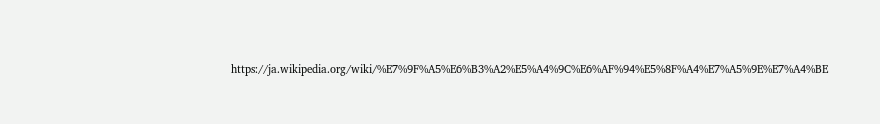https://ja.wikipedia.org/wiki/%E7%9F%A5%E6%B3%A2%E5%A4%9C%E6%AF%94%E5%8F%A4%E7%A5%9E%E7%A4%BE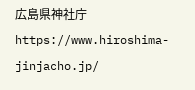広島県神社庁
https://www.hiroshima-jinjacho.jp/